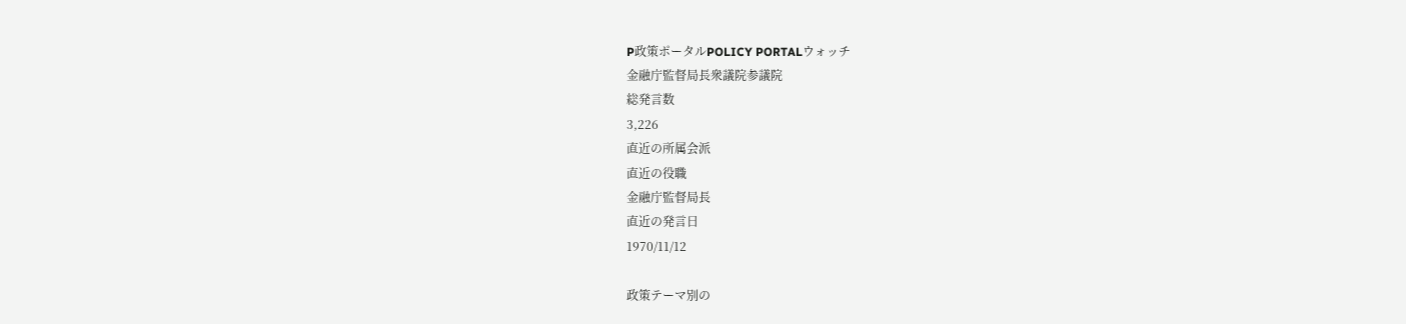P政策ポータルPOLICY PORTALウォッチ
金融庁監督局長衆議院参議院
総発言数
3,226
直近の所属会派
直近の役職
金融庁監督局長
直近の発言日
1970/11/12

政策テーマ別の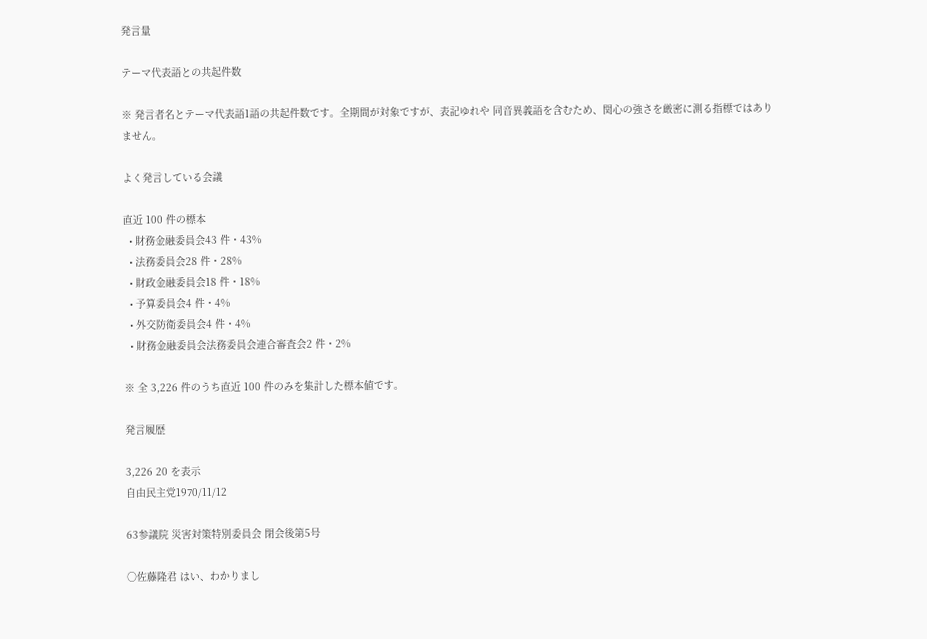発言量

テーマ代表語との共起件数

※ 発言者名とテーマ代表語1語の共起件数です。全期間が対象ですが、表記ゆれや 同音異義語を含むため、関心の強さを厳密に測る指標ではありません。

よく発言している会議

直近 100 件の標本
  • 財務金融委員会43 件・43%
  • 法務委員会28 件・28%
  • 財政金融委員会18 件・18%
  • 予算委員会4 件・4%
  • 外交防衛委員会4 件・4%
  • 財務金融委員会法務委員会連合審査会2 件・2%

※ 全 3,226 件のうち直近 100 件のみを集計した標本値です。

発言履歴

3,226 20 を表示
自由民主党1970/11/12

63参議院 災害対策特別委員会 閉会後第5号

○佐藤隆君 はい、わかりまし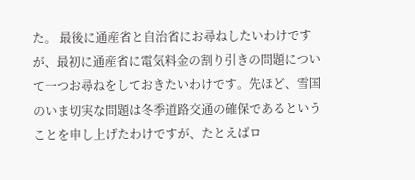た。 最後に通産省と自治省にお尋ねしたいわけですが、最初に通産省に電気料金の割り引きの問題について一つお尋ねをしておきたいわけです。先ほど、雪国のいま切実な問題は冬季道路交通の確保であるということを申し上げたわけですが、たとえばロ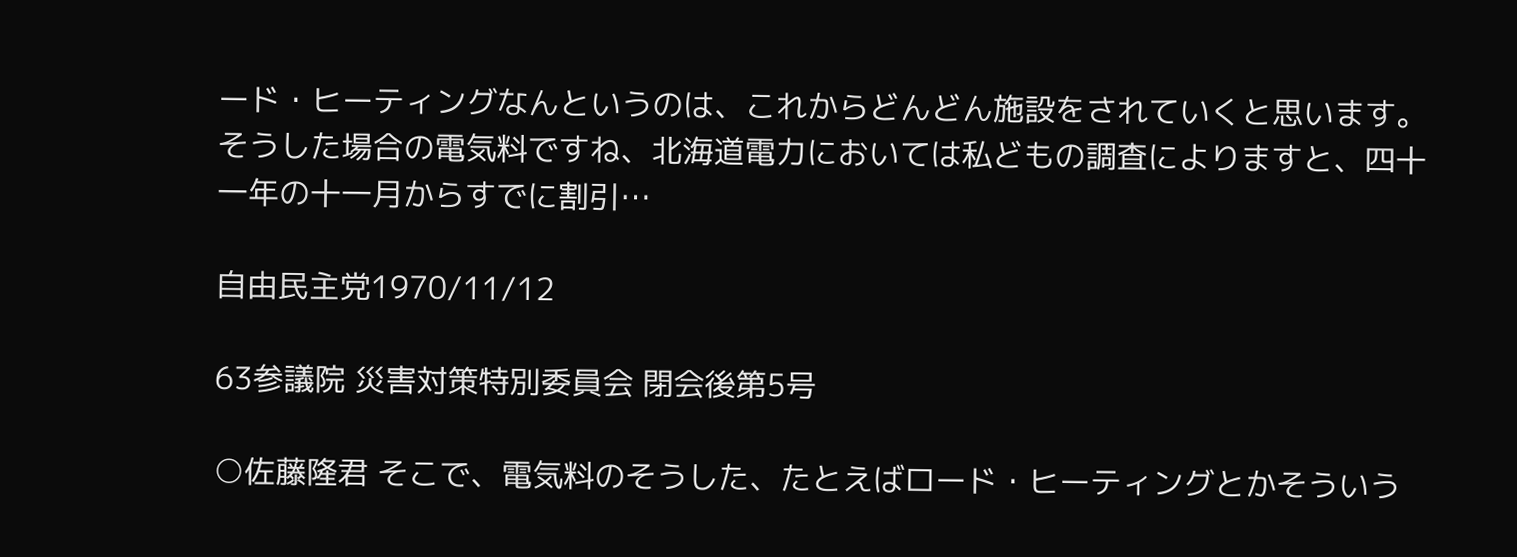ード・ヒーティングなんというのは、これからどんどん施設をされていくと思います。そうした場合の電気料ですね、北海道電力においては私どもの調査によりますと、四十一年の十一月からすでに割引…

自由民主党1970/11/12

63参議院 災害対策特別委員会 閉会後第5号

○佐藤隆君 そこで、電気料のそうした、たとえばロード・ヒーティングとかそういう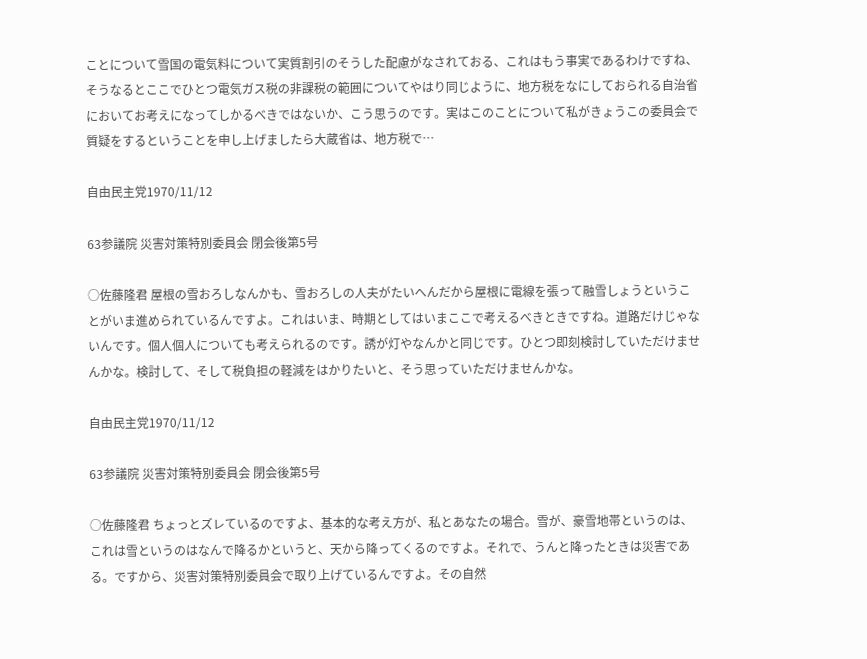ことについて雪国の電気料について実質割引のそうした配慮がなされておる、これはもう事実であるわけですね、そうなるとここでひとつ電気ガス税の非課税の範囲についてやはり同じように、地方税をなにしておられる自治省においてお考えになってしかるべきではないか、こう思うのです。実はこのことについて私がきょうこの委員会で質疑をするということを申し上げましたら大蔵省は、地方税で…

自由民主党1970/11/12

63参議院 災害対策特別委員会 閉会後第5号

○佐藤隆君 屋根の雪おろしなんかも、雪おろしの人夫がたいへんだから屋根に電線を張って融雪しょうということがいま進められているんですよ。これはいま、時期としてはいまここで考えるべきときですね。道路だけじゃないんです。個人個人についても考えられるのです。誘が灯やなんかと同じです。ひとつ即刻検討していただけませんかな。検討して、そして税負担の軽減をはかりたいと、そう思っていただけませんかな。

自由民主党1970/11/12

63参議院 災害対策特別委員会 閉会後第5号

○佐藤隆君 ちょっとズレているのですよ、基本的な考え方が、私とあなたの場合。雪が、豪雪地帯というのは、これは雪というのはなんで降るかというと、天から降ってくるのですよ。それで、うんと降ったときは災害である。ですから、災害対策特別委員会で取り上げているんですよ。その自然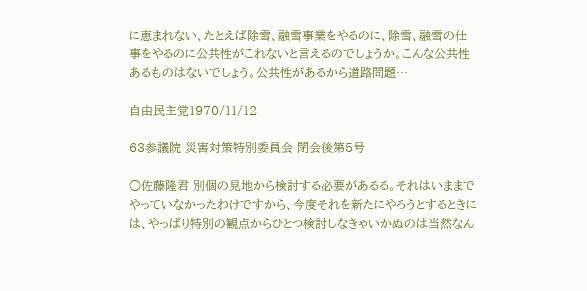に恵まれない、たとえば除雪、融雪事業をやるのに、除雪、融雪の仕事をやるのに公共性がこれないと言えるのでしょうか。こんな公共性あるものはないでしょう。公共性があるから道路問題…

自由民主党1970/11/12

63参議院 災害対策特別委員会 閉会後第5号

○佐藤隆君 別個の見地から検討する必要があるる。それはいままでやっていなかったわけですから、今度それを新たにやろうとするときには、やっぱり特別の観点からひとつ検討しなきゃいかぬのは当然なん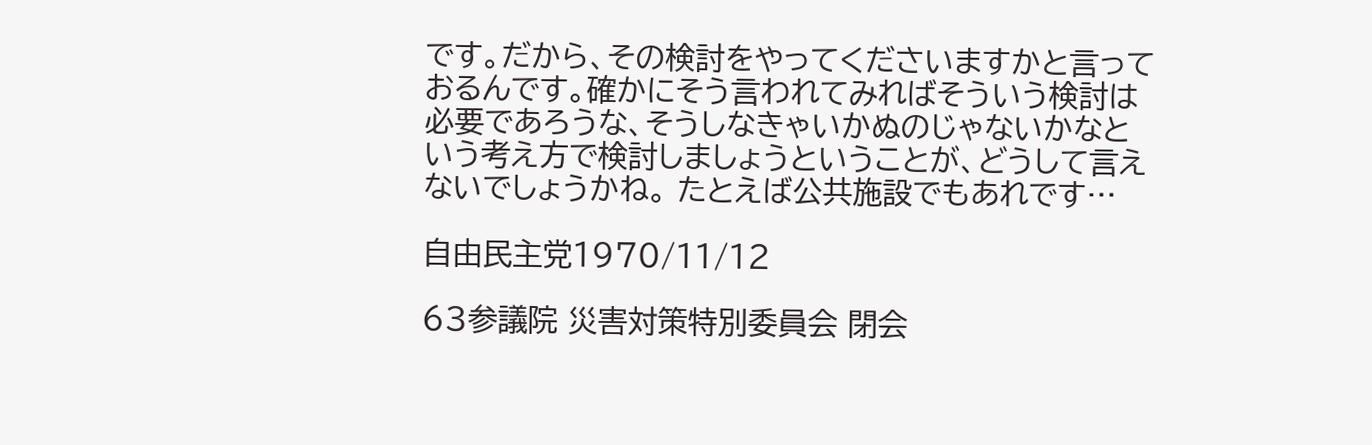です。だから、その検討をやってくださいますかと言っておるんです。確かにそう言われてみればそういう検討は必要であろうな、そうしなきゃいかぬのじゃないかなという考え方で検討しましょうということが、どうして言えないでしょうかね。 たとえば公共施設でもあれです…

自由民主党1970/11/12

63参議院 災害対策特別委員会 閉会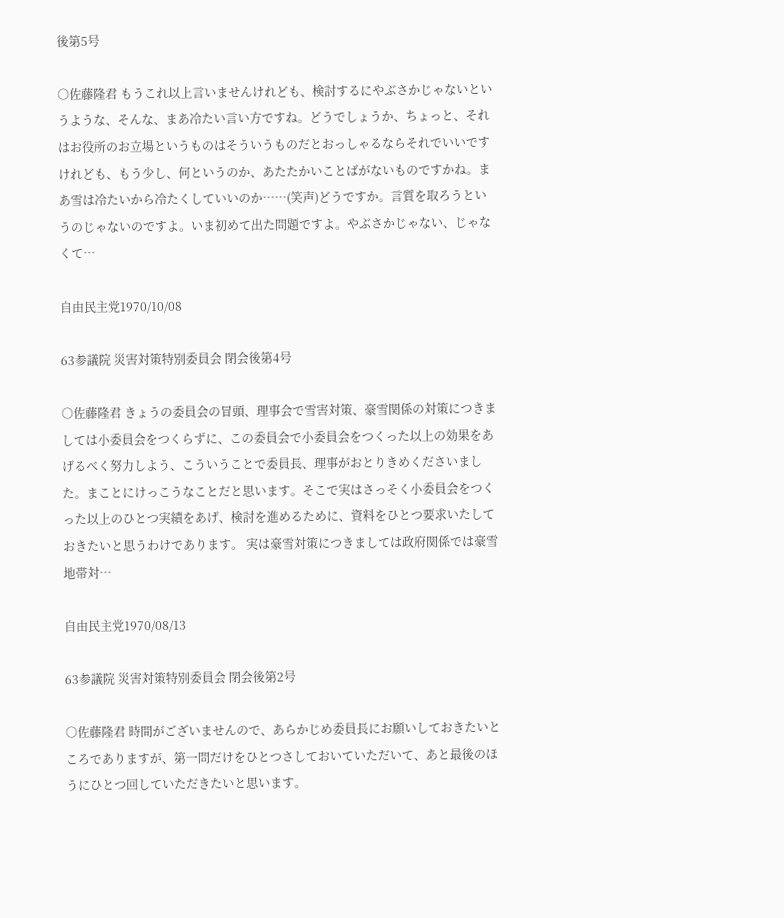後第5号

○佐藤隆君 もうこれ以上言いませんけれども、検討するにやぶさかじゃないというような、そんな、まあ冷たい言い方ですね。どうでしょうか、ちょっと、それはお役所のお立場というものはそういうものだとおっしゃるならそれでいいですけれども、もう少し、何というのか、あたたかいことばがないものですかね。まあ雪は冷たいから冷たくしていいのか……(笑声)どうですか。言質を取ろうというのじゃないのですよ。いま初めて出た問題ですよ。やぶさかじゃない、じゃなくて…

自由民主党1970/10/08

63参議院 災害対策特別委員会 閉会後第4号

○佐藤隆君 きょうの委員会の冒頭、理事会で雪害対策、豪雪関係の対策につきましては小委員会をつくらずに、この委員会で小委員会をつくった以上の効果をあげるべく努力しよう、こういうことで委員長、理事がおとりきめくださいました。まことにけっこうなことだと思います。そこで実はさっそく小委員会をつくった以上のひとつ実績をあげ、検討を進めるために、資料をひとつ要求いたしておきたいと思うわけであります。 実は豪雪対策につきましては政府関係では豪雪地帯対…

自由民主党1970/08/13

63参議院 災害対策特別委員会 閉会後第2号

○佐藤隆君 時間がございませんので、あらかじめ委員長にお願いしておきたいところでありますが、第一問だけをひとつさしておいていただいて、あと最後のほうにひとつ回していただきたいと思います。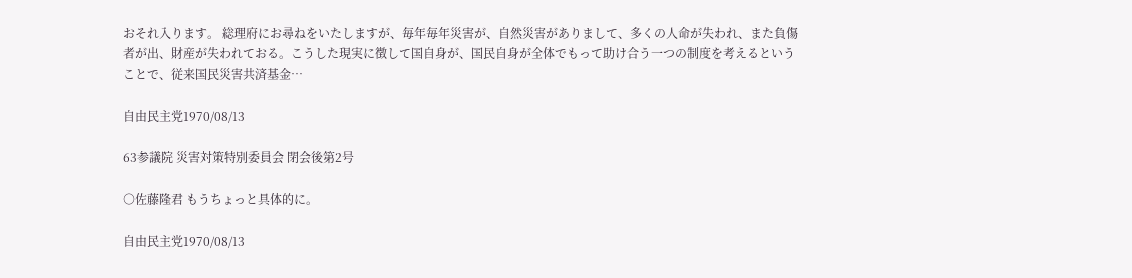おそれ入ります。 総理府にお尋ねをいたしますが、毎年毎年災害が、自然災害がありまして、多くの人命が失われ、また負傷者が出、財産が失われておる。こうした現実に徴して国自身が、国民自身が全体でもって助け合う一つの制度を考えるということで、従来国民災害共済基金…

自由民主党1970/08/13

63参議院 災害対策特別委員会 閉会後第2号

○佐藤隆君 もうちょっと具体的に。

自由民主党1970/08/13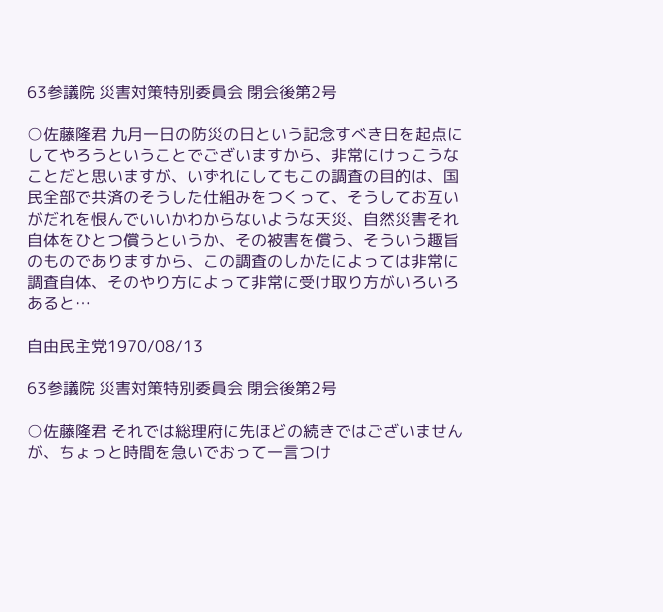63参議院 災害対策特別委員会 閉会後第2号

○佐藤隆君 九月一日の防災の日という記念すべき日を起点にしてやろうということでございますから、非常にけっこうなことだと思いますが、いずれにしてもこの調査の目的は、国民全部で共済のそうした仕組みをつくって、そうしてお互いがだれを恨んでいいかわからないような天災、自然災害それ自体をひとつ償うというか、その被害を償う、そういう趣旨のものでありますから、この調査のしかたによっては非常に調査自体、そのやり方によって非常に受け取り方がいろいろあると…

自由民主党1970/08/13

63参議院 災害対策特別委員会 閉会後第2号

○佐藤隆君 それでは総理府に先ほどの続きではございませんが、ちょっと時間を急いでおって一言つけ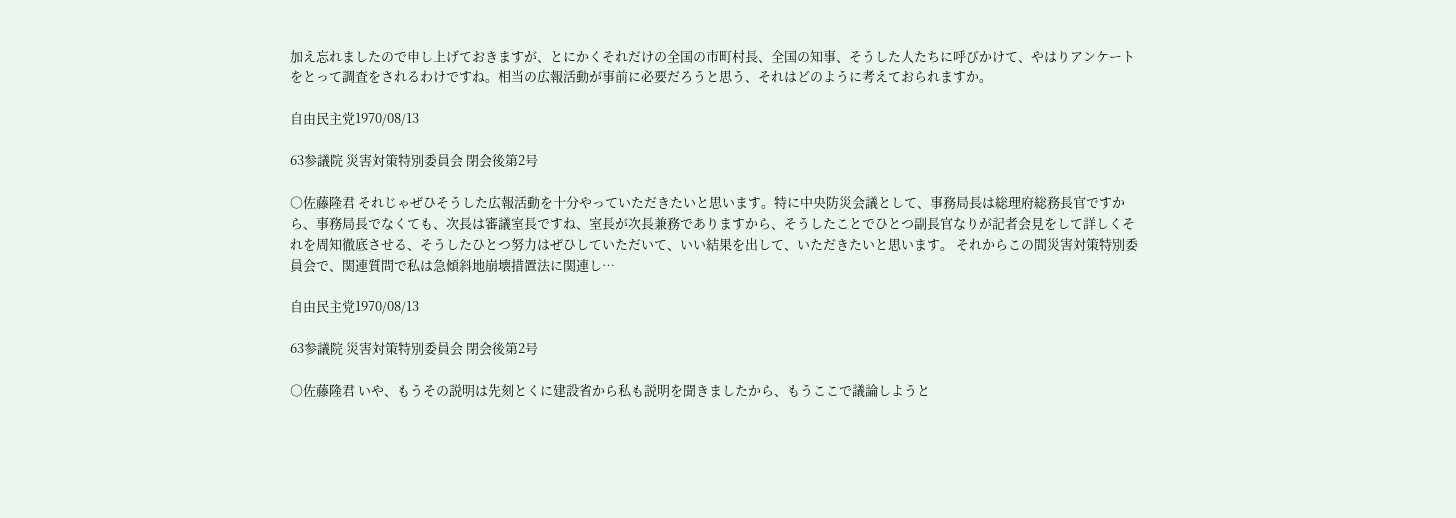加え忘れましたので申し上げておきますが、とにかくそれだけの全国の市町村長、全国の知事、そうした人たちに呼びかけて、やはりアンケートをとって調査をされるわけですね。相当の広報活動が事前に必要だろうと思う、それはどのように考えておられますか。

自由民主党1970/08/13

63参議院 災害対策特別委員会 閉会後第2号

○佐藤隆君 それじゃぜひそうした広報活動を十分やっていただきたいと思います。特に中央防災会議として、事務局長は総理府総務長官ですから、事務局長でなくても、次長は審議室長ですね、室長が次長兼務でありますから、そうしたことでひとつ副長官なりが記者会見をして詳しくそれを周知徹底させる、そうしたひとつ努力はぜひしていただいて、いい結果を出して、いただきたいと思います。 それからこの間災害対策特別委員会で、関連質問で私は急傾斜地崩壊措置法に関連し…

自由民主党1970/08/13

63参議院 災害対策特別委員会 閉会後第2号

○佐藤隆君 いや、もうその説明は先刻とくに建設省から私も説明を聞きましたから、もうここで議論しようと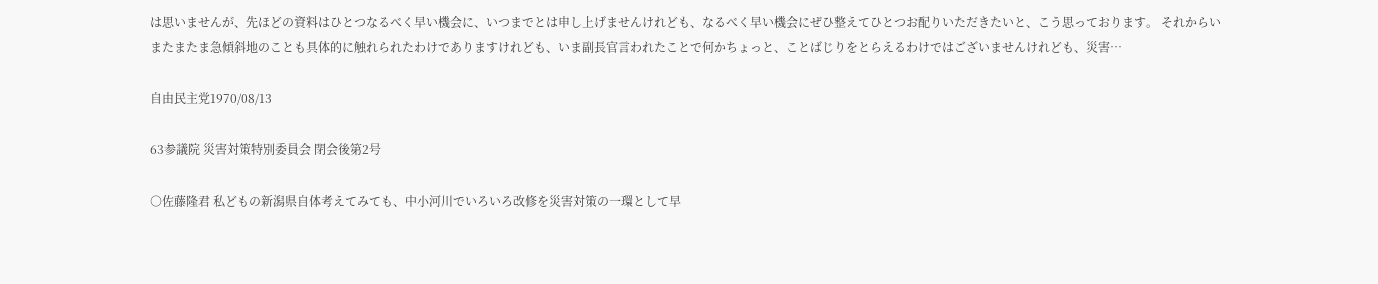は思いませんが、先ほどの資料はひとつなるべく早い機会に、いつまでとは申し上げませんけれども、なるべく早い機会にぜひ整えてひとつお配りいただきたいと、こう思っております。 それからいまたまたま急傾斜地のことも具体的に触れられたわけでありますけれども、いま副長官言われたことで何かちょっと、ことばじりをとらえるわけではございませんけれども、災害…

自由民主党1970/08/13

63参議院 災害対策特別委員会 閉会後第2号

○佐藤隆君 私どもの新潟県自体考えてみても、中小河川でいろいろ改修を災害対策の一環として早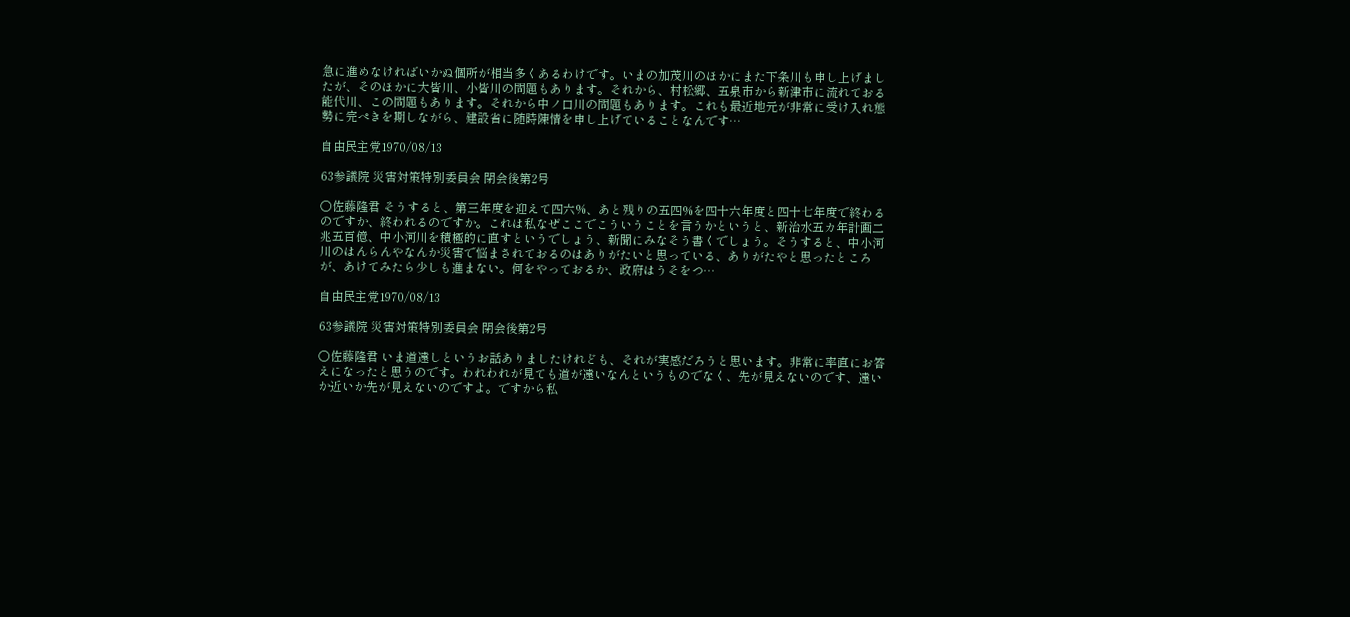急に進めなければいかぬ個所が相当多くあるわけです。いまの加茂川のほかにまた下条川も申し上げましたが、そのほかに大皆川、小皆川の問題もあります。それから、村松郷、五泉市から新津市に流れておる能代川、この問題もあります。それから中ノ口川の問題もあります。これも最近地元が非常に受け入れ態勢に完ぺきを期しながら、建設省に随時陳情を申し上げていることなんです…

自由民主党1970/08/13

63参議院 災害対策特別委員会 閉会後第2号

○佐藤隆君 そうすると、第三年度を迎えて四六%、あと残りの五四%を四十六年度と四十七年度で終わるのですか、終われるのですか。これは私なぜここでこういうことを言うかというと、新治水五カ年計画二兆五百億、中小河川を積極的に直すというでしょう、新聞にみなそう書くでしょう。そうすると、中小河川のはんらんやなんか災害で悩まされておるのはありがたいと思っている、ありがたやと思ったところが、あけてみたら少しも進まない。何をやっておるか、政府はうそをつ…

自由民主党1970/08/13

63参議院 災害対策特別委員会 閉会後第2号

○佐藤隆君 いま道遠しというお話ありましたけれども、それが実感だろうと思います。非常に率直にお答えになったと思うのです。われわれが見ても道が遠いなんというものでなく、先が見えないのです、遠いか近いか先が見えないのですよ。ですから私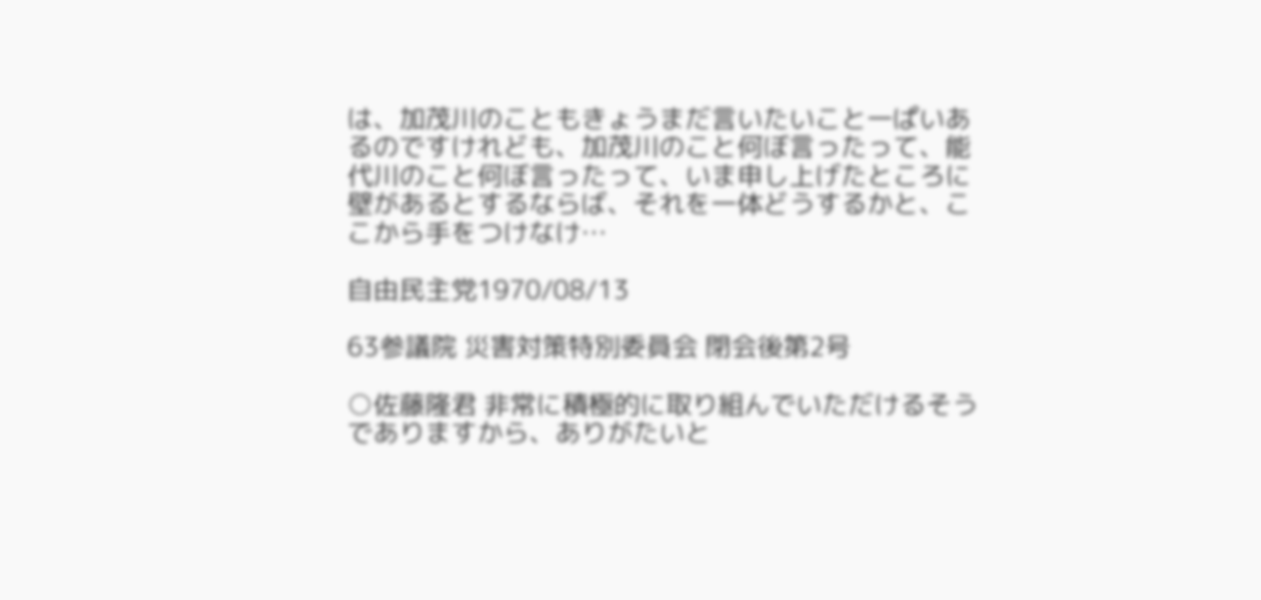は、加茂川のこともきょうまだ言いたいこと一ぱいあるのですけれども、加茂川のこと何ぼ言ったって、能代川のこと何ぼ言ったって、いま申し上げたところに壁があるとするならば、それを一体どうするかと、ここから手をつけなけ…

自由民主党1970/08/13

63参議院 災害対策特別委員会 閉会後第2号

○佐藤隆君 非常に積極的に取り組んでいただけるそうでありますから、ありがたいと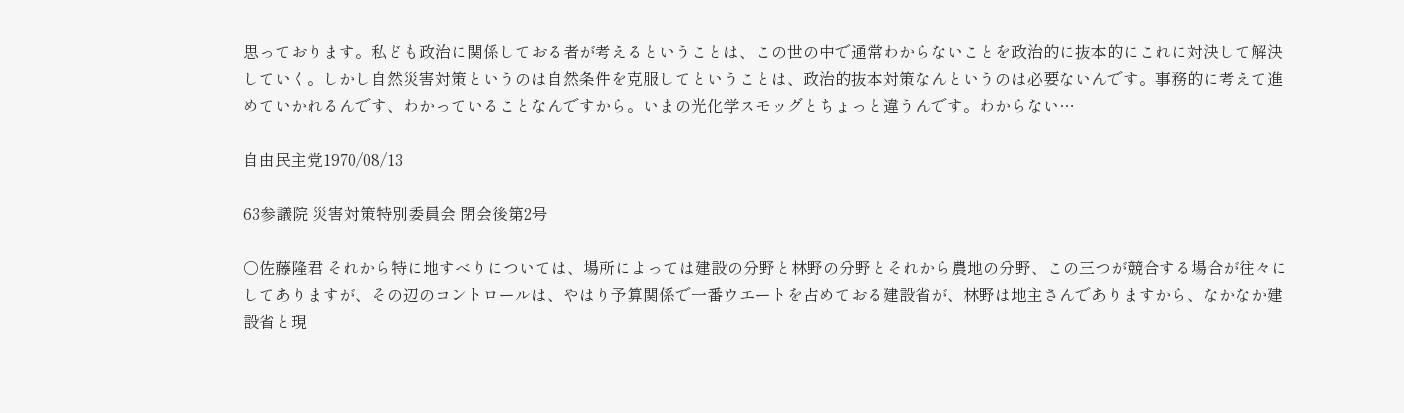思っております。私ども政治に関係しておる者が考えるということは、この世の中で通常わからないことを政治的に抜本的にこれに対決して解決していく。しかし自然災害対策というのは自然条件を克服してということは、政治的抜本対策なんというのは必要ないんです。事務的に考えて進めていかれるんです、わかっていることなんですから。いまの光化学スモッグとちょっと違うんです。わからない…

自由民主党1970/08/13

63参議院 災害対策特別委員会 閉会後第2号

○佐藤隆君 それから特に地すべりについては、場所によっては建設の分野と林野の分野とそれから農地の分野、この三つが競合する場合が往々にしてありますが、その辺のコントロールは、やはり予算関係で一番ウエートを占めておる建設省が、林野は地主さんでありますから、なかなか建設省と現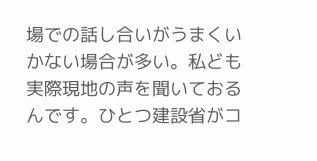場での話し合いがうまくいかない場合が多い。私ども実際現地の声を聞いておるんです。ひとつ建設省がコ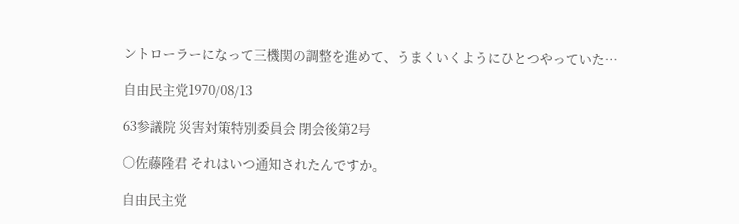ントローラーになって三機関の調整を進めて、うまくいくようにひとつやっていた…

自由民主党1970/08/13

63参議院 災害対策特別委員会 閉会後第2号

○佐藤隆君 それはいつ通知されたんですか。

自由民主党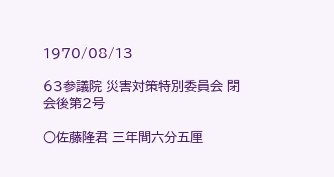1970/08/13

63参議院 災害対策特別委員会 閉会後第2号

○佐藤隆君 三年間六分五厘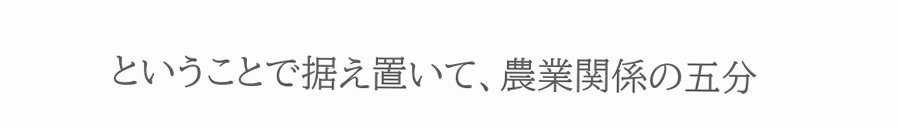ということで据え置いて、農業関係の五分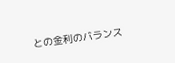との金利のバランス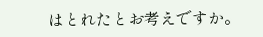はとれたとお考えですか。